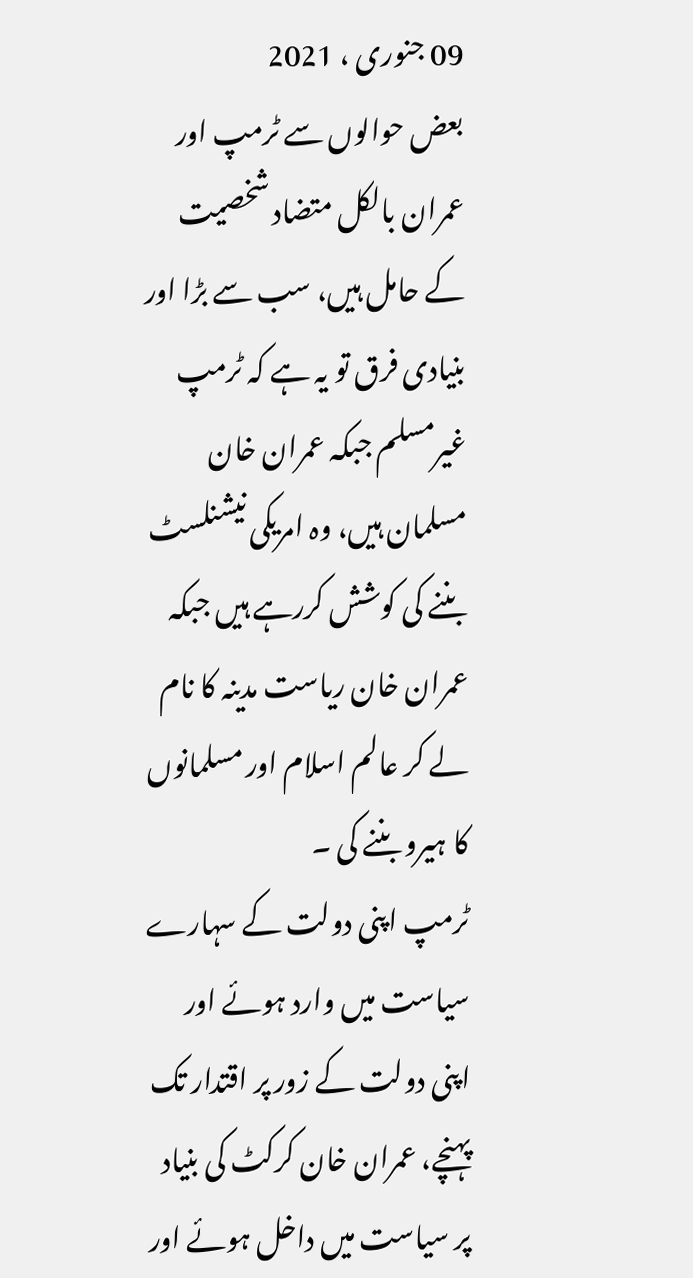09 جنوری ، 2021
بعض حوالوں سے ٹرمپ اور عمران بالکل متضاد شخصیت کے حامل ہیں، سب سے بڑا اور بنیادی فرق تو یہ ہے کہ ٹرمپ غیرمسلم جبکہ عمران خان مسلمان ہیں، وہ امریکی نیشنلسٹ بننے کی کوشش کررہے ہیں جبکہ عمران خان ریاست مدینہ کا نام لے کر عالم اسلام اور مسلمانوں کا ہیرو بننے کی ۔
ٹرمپ اپنی دولت کے سہارے سیاست میں وارد ہوئے اور اپنی دولت کے زور پر اقتدار تک پہنچے، عمران خان کرکٹ کی بنیاد پر سیاست میں داخل ہوئے اور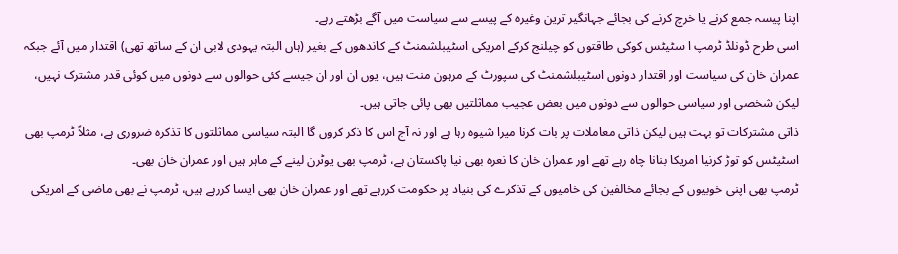اپنا پیسہ جمع کرنے یا خرچ کرنے کی بجائے جہانگیر ترین وغیرہ کے پیسے سے سیاست میں آگے بڑھتے رہے۔
اسی طرح ڈونلڈ ٹرمپ ا سٹیٹس کوکی طاقتوں کو چیلنج کرکے امریکی اسٹیبلشمنٹ کے کاندھوں کے بغیر (ہاں البتہ یہودی لابی ان کے ساتھ تھی) اقتدار میں آئے جبکہ عمران خان کی سیاست اور اقتدار دونوں اسٹیبلشمنٹ کی سپورٹ کے مرہون منت ہیں، یوں ان اور ان جیسے کئی حوالوں سے دونوں میں کوئی قدر مشترک نہیں، لیکن شخصی اور سیاسی حوالوں سے دونوں میں بعض عجیب مماثلتیں بھی پائی جاتی ہیں۔
ذاتی مشترکات تو بہت ہیں لیکن ذاتی معاملات پر بات کرنا میرا شیوہ رہا ہے اور نہ آج اس کا ذکر کروں گا البتہ سیاسی مماثلتوں کا تذکرہ ضروری ہے، مثلاً ٹرمپ بھی اسٹیٹس کو توڑ کرنیا امریکا بنانا چاہ رہے تھے اور عمران خان کا نعرہ بھی نیا پاکستان ہے، ٹرمپ بھی یوٹرن لینے کے ماہر ہیں اور عمران خان بھی۔
ٹرمپ بھی اپنی خوبیوں کے بجائے مخالفین کی خامیوں کے تذکرے کی بنیاد پر حکومت کررہے تھے اور عمران خان بھی ایسا کررہے ہیں، ٹرمپ نے بھی ماضی کے امریکی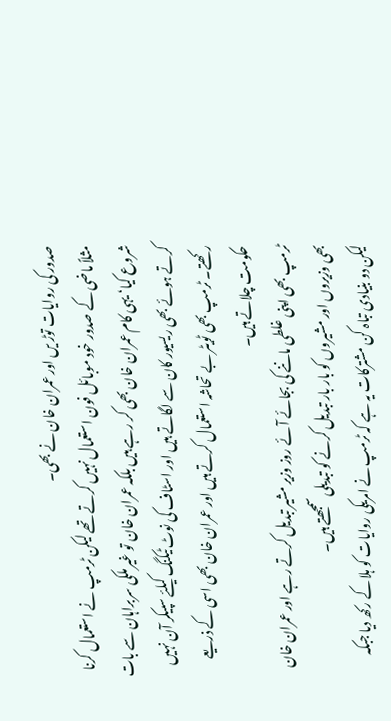صدور کی روایات توڑ یں اور عمران خان نے بھی۔
مثلاً ماضی کے صدور خود موبائل فون استعمال نہیں کرتے تھے لیکن ٹرمپ نے استعمال کرنا شروع کیا‘ یہی کام عمران خان بھی کر رہے ہیں بلکہ عمران خان تو غیرملکی سربراہان سے بات کرتے ہوئے بھی ریسیور کان سے لگاتے ہیں اور اسٹاف کی نوٹ ٹیکنگ کیلئے سپیکر آن نہیں رکھتے۔ ٹرمپ بھی ٹویٹر بے تحاشہ استعمال کرتے ہیں اور عمران خان بھی اسی کے ذریعے حکومت چلاتے ہیں۔
ٹرمپ بھی اپنی غلطی ماننے کی بجائے آئے روز وزیر مشیر تبدیل کرتے رہے اور عمران خان بھی وزیروں اور مشیروں کو بار بار تبدیل کرنے کو تبدیلی سمجھتے ہیں۔
لیکن دو بنیادی تباہ کن مشترکات یہ ہے کہ ٹرمپ نے امریکی روایات کو ہلا کے رکھ دیا جبکہ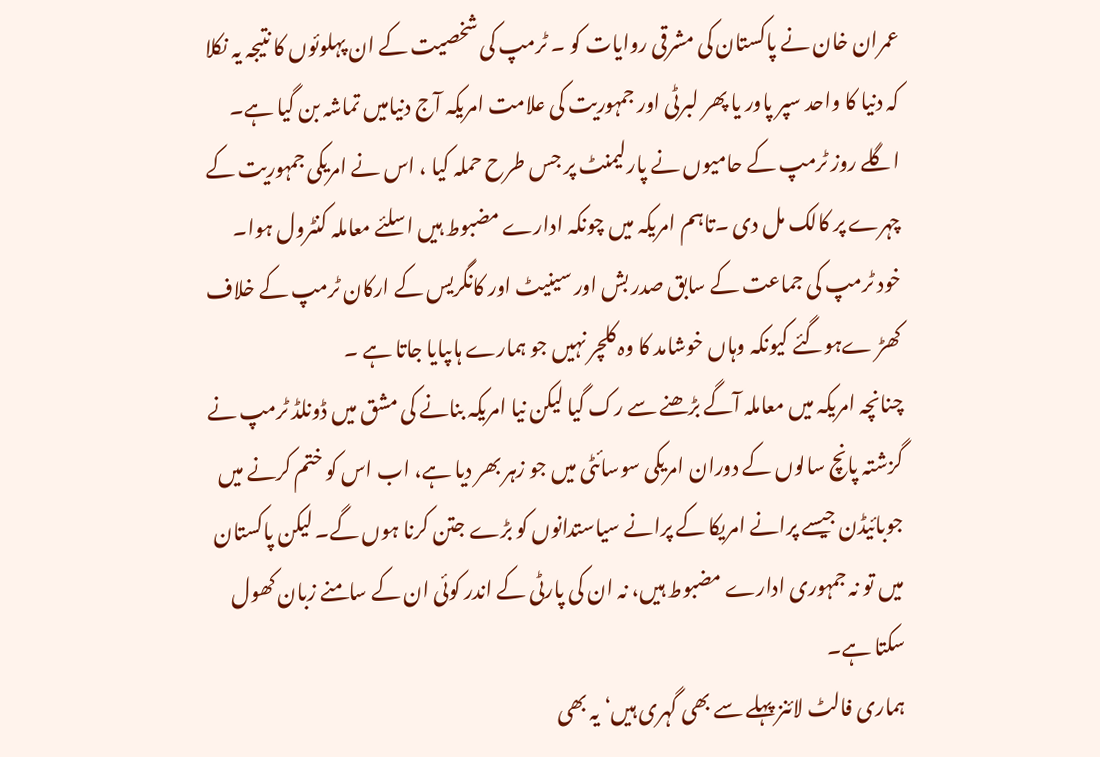عمران خان نے پاکستان کی مشرقی روایات کو ۔ ٹرمپ کی شخصیت کے ان پہلوئوں کا نتیجہ یہ نکلا کہ دنیا کا واحد سپر پاور یا پھر لبرٹی اور جمہوریت کی علامت امریکہ آج دنیامیں تماشہ بن گیا ہے۔ اگلے روز ٹرمپ کے حامیوں نے پارلیمنٹ پر جس طرح حملہ کیا ، اس نے امریکی جمہوریت کے چہرے پر کالک مل دی ۔تاہم امریکہ میں چونکہ ادارے مضبوط ہیں اسلئے معاملہ کنٹرول ہوا۔
خود ٹرمپ کی جماعت کے سابق صدر بش اور سینیٹ اور کانگریس کے ارکان ٹرمپ کے خلاف کھڑ ےہوگئے کیونکہ وہاں خوشامد کا وہ کلچر نہیں جو ہمارے ہاںپایا جاتا ہے ۔
چنانچہ امریکہ میں معاملہ آگے بڑھنے سے رک گیا لیکن نیا امریکہ بنانے کی مشق میں ڈونلڈ ٹرمپ نے گزشتہ پانچ سالوں کے دوران امریکی سوسائٹی میں جو زہر بھر دیا ہے، اب اس کو ختم کرنے میں جوبائیڈن جیسے پرانے امریکا کے پرانے سیاستدانوں کو بڑے جتن کرنا ہوں گے۔ لیکن پاکستان میں تو نہ جمہوری ادارے مضبوط ہیں، نہ ان کی پارٹی کے اندر کوئی ان کے سامنے زبان کھول سکتا ہے۔
ہماری فالٹ لائنز پہلے سے بھی گہری ہیں‘ یہ بھی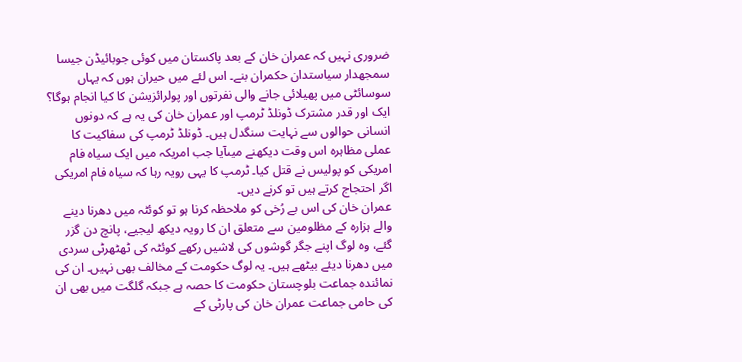ضروری نہیں کہ عمران خان کے بعد پاکستان میں کوئی جوبائیڈن جیسا سمجھدار سیاستدان حکمران بنے۔ اس لئے میں حیران ہوں کہ یہاں سوسائٹی میں پھیلائی جانے والی نفرتوں اور پولرائزیشن کا کیا انجام ہوگا؟
ایک اور قدر مشترک ڈونلڈ ٹرمپ اور عمران خان کی یہ ہے کہ دونوں انسانی حوالوں سے نہایت سنگدل ہیں۔ ڈونلڈ ٹرمپ کی سفاکیت کا عملی مظاہرہ اس وقت دیکھنے میںآیا جب امریکہ میں ایک سیاہ فام امریکی کو پولیس نے قتل کیا۔ ٹرمپ کا یہی رویہ رہا کہ سیاہ فام امریکی اگر احتجاج کرتے ہیں تو کرنے دیں۔
عمران خان کی اس بے رُخی کو ملاحظہ کرنا ہو تو کوئٹہ میں دھرنا دینے والے ہزارہ کے مظلومین سے متعلق ان کا رویہ دیکھ لیجیے، پانچ دن گزر گئے، وہ لوگ اپنے جگر گوشوں کی لاشیں رکھے کوئٹہ کی ٹھٹھرٹی سردی میں دھرنا دیئے بیٹھے ہیں۔ یہ لوگ حکومت کے مخالف بھی نہیں۔ ان کی نمائندہ جماعت بلوچستان حکومت کا حصہ ہے جبکہ گلگت میں بھی ان کی حامی جماعت عمران خان کی پارٹی کے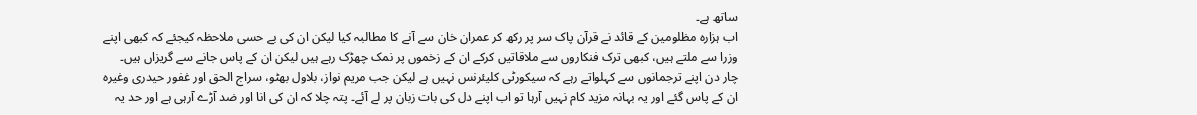ساتھ ہے۔
اب ہزارہ مظلومین کے قائد نے قرآن پاک سر پر رکھ کر عمران خان سے آنے کا مطالبہ کیا لیکن ان کی بے حسی ملاحظہ کیجئے کہ کبھی اپنے وزرا سے ملتے ہیں، کبھی ترک فنکاروں سے ملاقاتیں کرکے ان کے زخموں پر نمک چھڑک رہے ہیں لیکن ان کے پاس جانے سے گریزاں ہیں۔
چار دن اپنے ترجمانوں سے کہلواتے رہے کہ سیکورٹی کلیئرنس نہیں ہے لیکن جب مریم نواز، بلاول بھٹو، سراج الحق اور غفور حیدری وغیرہ ان کے پاس گئے اور یہ بہانہ مزید کام نہیں آرہا تو اب اپنے دل کی بات زبان پر لے آئے۔ پتہ چلا کہ ان کی انا اور ضد آڑے آرہی ہے اور حد یہ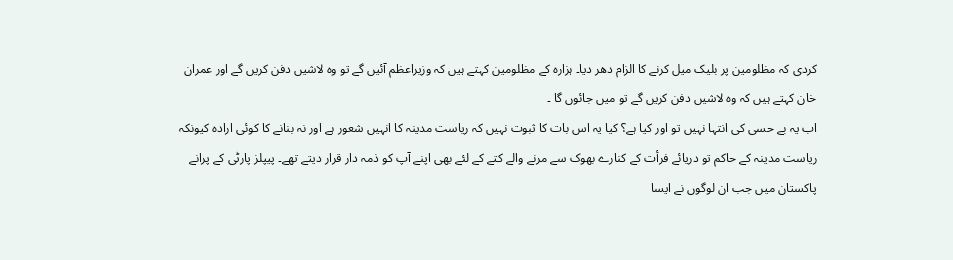کردی کہ مظلومین پر بلیک میل کرنے کا الزام دھر دیا۔ ہزارہ کے مظلومین کہتے ہیں کہ وزیراعظم آئیں گے تو وہ لاشیں دفن کریں گے اور عمران خان کہتے ہیں کہ وہ لاشیں دفن کریں گے تو میں جائوں گا ۔
اب یہ بے حسی کی انتہا نہیں تو اور کیا ہے؟ کیا یہ اس بات کا ثبوت نہیں کہ ریاست مدینہ کا انہیں شعور ہے اور نہ بنانے کا کوئی ارادہ کیونکہ ریاست مدینہ کے حاکم تو دریائے فرأت کے کنارے بھوک سے مرنے والے کتے کے لئے بھی اپنے آپ کو ذمہ دار قرار دیتے تھے۔ پیپلز پارٹی کے پرانے پاکستان میں جب ان لوگوں نے ایسا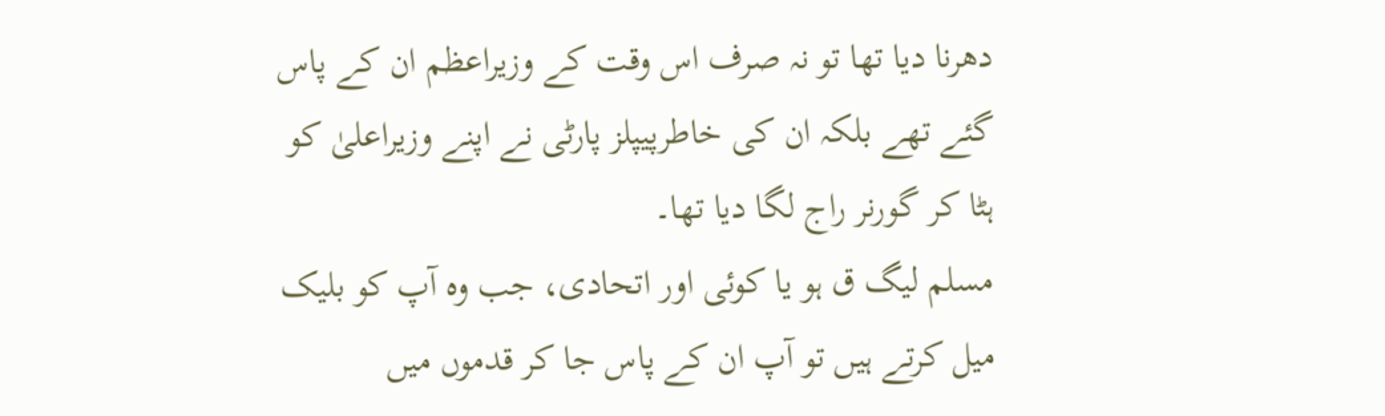دھرنا دیا تھا تو نہ صرف اس وقت کے وزیراعظم ان کے پاس گئے تھے بلکہ ان کی خاطرپیپلز پارٹی نے اپنے وزیراعلیٰ کو ہٹا کر گورنر راج لگا دیا تھا۔
مسلم لیگ ق ہو یا کوئی اور اتحادی، جب وہ آپ کو بلیک میل کرتے ہیں تو آپ ان کے پاس جا کر قدموں میں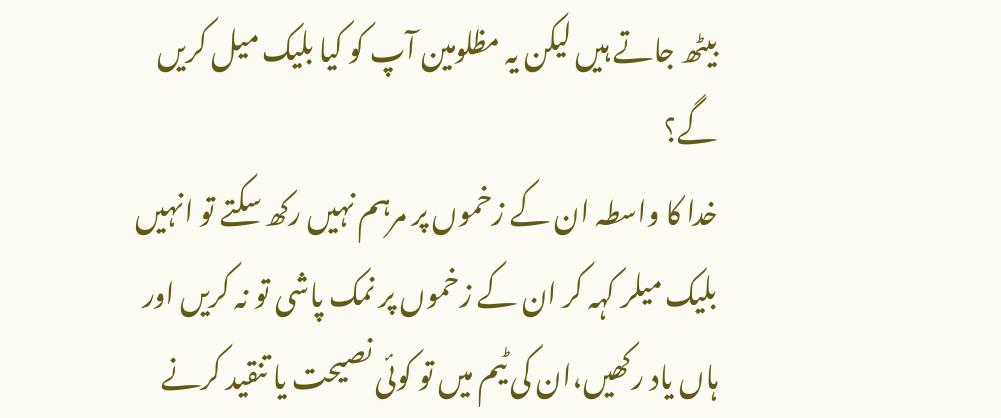بیٹھ جاتے ہیں لیکن یہ مظلومین آپ کو کیا بلیک میل کریں گے؟
خدا کا واسطہ ان کے زخموں پر مرہم نہیں رکھ سکتے تو انہیں بلیک میلر کہہ کر ان کے زخموں پر نمک پاشی تو نہ کریں اور ہاں یاد رکھیں،ان کی ٹیم میں تو کوئی نصیحت یا تنقید کرنے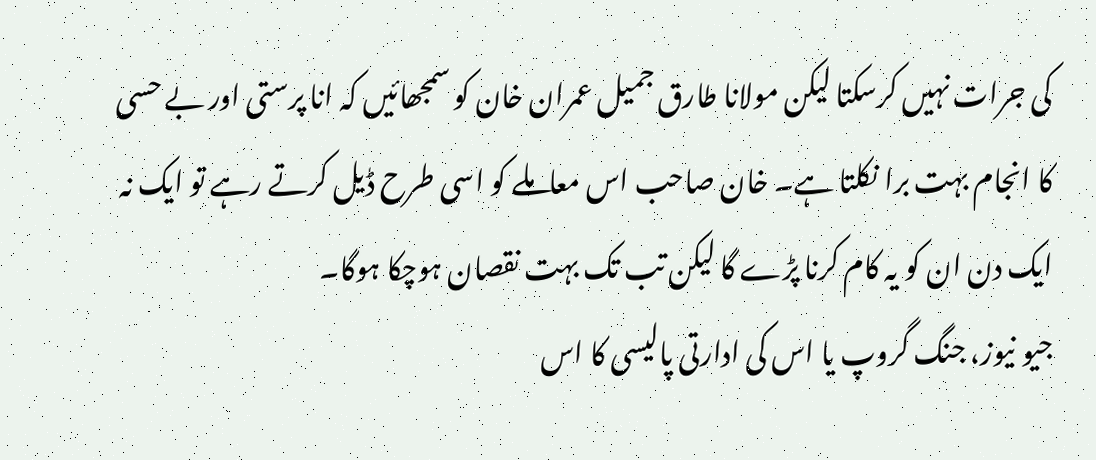کی جرات نہیں کرسکتا لیکن مولانا طارق جمیل عمران خان کو سمجھائیں کہ انا پرستی اور بے حسی کا انجام بہت برا نکلتا ہے۔ خان صاحب اس معاملے کو اسی طرح ڈیل کرتے رہے تو ایک نہ ایک دن ان کو یہ کام کرنا پڑے گا لیکن تب تک بہت نقصان ہوچکا ہوگا۔
جیو نیوز، جنگ گروپ یا اس کی ادارتی پالیسی کا اس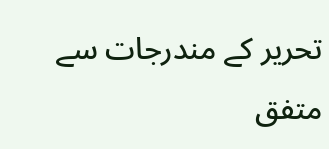تحریر کے مندرجات سے متفق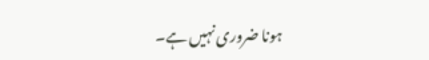ہونا ضروری نہیں ہے۔